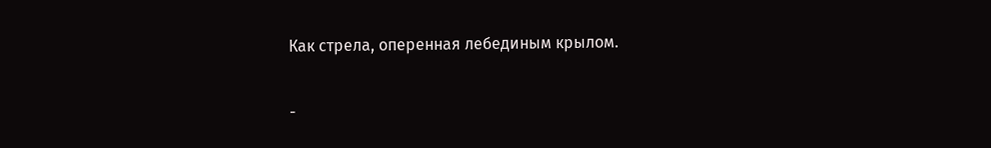Как стрела, оперенная лебединым крылом.

-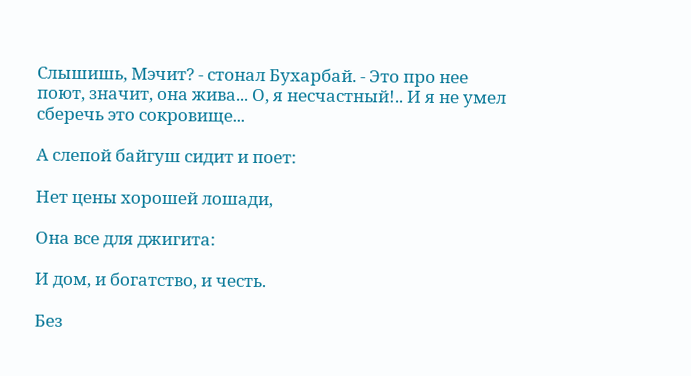Слышишь, Мэчит? - стонал Бухарбай. - Это про нее поют, значит, она жива... О, я несчастный!.. И я не умел сберечь это сокровище...

А слепой байгуш сидит и поет:

Нет цены хорошей лошади,

Она все для джигита:

И дом, и богатство, и честь.

Без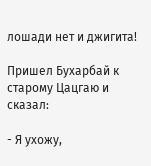лошади нет и джигита!

Пришел Бухарбай к старому Цацгаю и сказал:

- Я ухожу,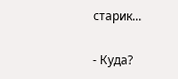старик...

- Куда?